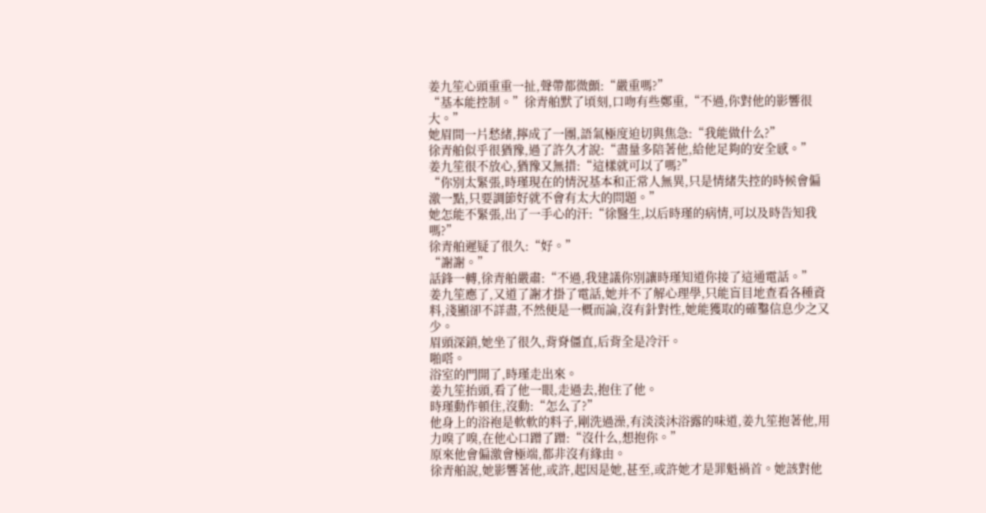姜九笙心頭重重一扯,聲帶都微顫:“嚴重嗎?”
“基本能控制。”徐青舶默了頃刻,口吻有些鄭重,“不過,你對他的影響很大。”
她眉間一片愁緒,擰成了一團,語氣極度迫切與焦急:“我能做什么?”
徐青舶似乎很猶豫,過了許久才說:“盡量多陪著他,給他足夠的安全感。”
姜九笙很不放心,猶豫又無措:“這樣就可以了嗎?”
“你別太緊張,時瑾現在的情況基本和正常人無異,只是情緒失控的時候會偏激一點,只要調節好就不會有太大的問題。”
她怎能不緊張,出了一手心的汗:“徐醫生,以后時瑾的病情,可以及時告知我嗎?”
徐青舶遲疑了很久:“好。”
“謝謝。”
話鋒一轉,徐青舶嚴肅:“不過,我建議你別讓時瑾知道你接了這通電話。”
姜九笙應了,又道了謝才掛了電話,她并不了解心理學,只能盲目地查看各種資料,淺顯卻不詳盡,不然便是一概而論,沒有針對性,她能獲取的確鑿信息少之又少。
眉頭深鎖,她坐了很久,背脊僵直,后背全是冷汗。
啪嗒。
浴室的門開了,時瑾走出來。
姜九笙抬頭,看了他一眼,走過去,抱住了他。
時瑾動作頓住,沒動:“怎么了?”
他身上的浴袍是軟軟的料子,剛洗過澡,有淡淡沐浴露的味道,姜九笙抱著他,用力嗅了嗅,在他心口蹭了蹭:“沒什么,想抱你。”
原來他會偏激會極端,都非沒有緣由。
徐青舶說,她影響著他,或許,起因是她,甚至,或許她才是罪魁禍首。她該對他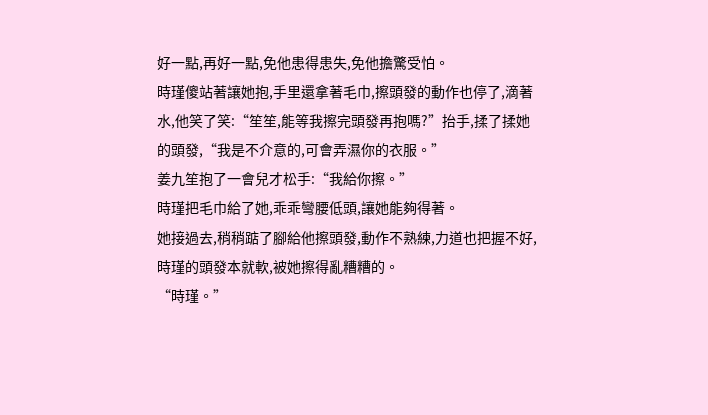好一點,再好一點,免他患得患失,免他擔驚受怕。
時瑾傻站著讓她抱,手里還拿著毛巾,擦頭發的動作也停了,滴著水,他笑了笑:“笙笙,能等我擦完頭發再抱嗎?”抬手,揉了揉她的頭發,“我是不介意的,可會弄濕你的衣服。”
姜九笙抱了一會兒才松手:“我給你擦。”
時瑾把毛巾給了她,乖乖彎腰低頭,讓她能夠得著。
她接過去,稍稍踮了腳給他擦頭發,動作不熟練,力道也把握不好,時瑾的頭發本就軟,被她擦得亂糟糟的。
“時瑾。”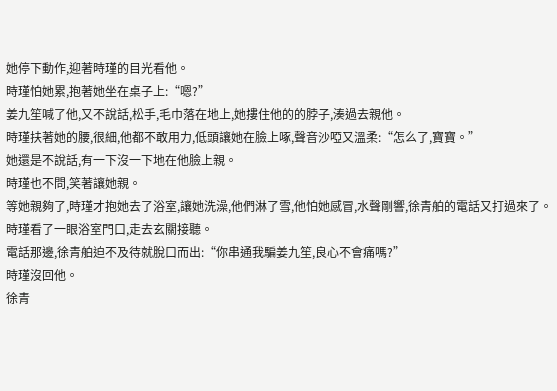她停下動作,迎著時瑾的目光看他。
時瑾怕她累,抱著她坐在桌子上:“嗯?”
姜九笙喊了他,又不說話,松手,毛巾落在地上,她摟住他的的脖子,湊過去親他。
時瑾扶著她的腰,很細,他都不敢用力,低頭讓她在臉上啄,聲音沙啞又溫柔:“怎么了,寶寶。”
她還是不說話,有一下沒一下地在他臉上親。
時瑾也不問,笑著讓她親。
等她親夠了,時瑾才抱她去了浴室,讓她洗澡,他們淋了雪,他怕她感冒,水聲剛響,徐青舶的電話又打過來了。
時瑾看了一眼浴室門口,走去玄關接聽。
電話那邊,徐青舶迫不及待就脫口而出:“你串通我騙姜九笙,良心不會痛嗎?”
時瑾沒回他。
徐青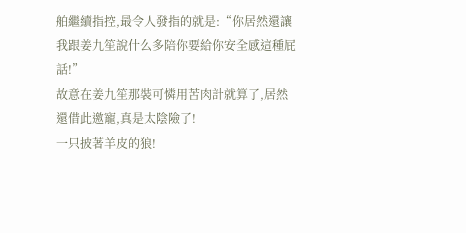舶繼續指控,最令人發指的就是:“你居然還讓我跟姜九笙說什么多陪你要給你安全感這種屁話!”
故意在姜九笙那裝可憐用苦肉計就算了,居然還借此邀寵,真是太陰險了!
一只披著羊皮的狼!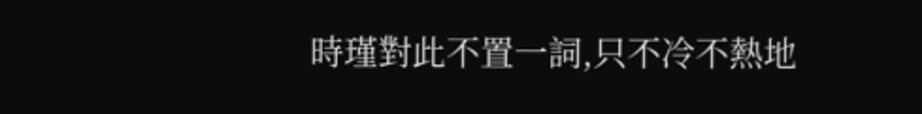時瑾對此不置一詞,只不冷不熱地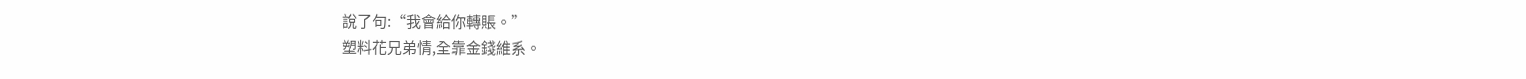說了句:“我會給你轉賬。”
塑料花兄弟情,全靠金錢維系。